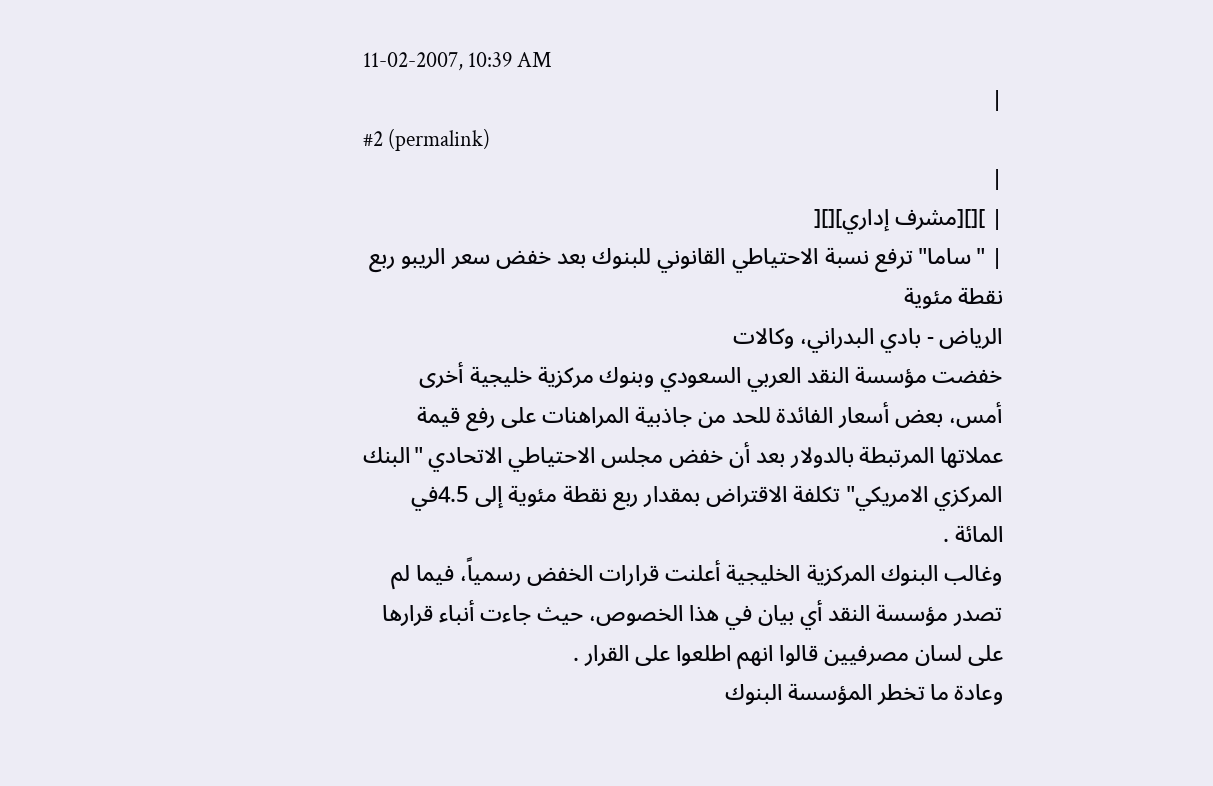11-02-2007, 10:39 AM
|
#2 (permalink)
|
| ][][مشرف إداري][][
| "ساما" ترفع نسبة الاحتياطي القانوني للبنوك بعد خفض سعر الريبو ربع نقطة مئوية
الرياض - بادي البدراني، وكالات
خفضت مؤسسة النقد العربي السعودي وبنوك مركزية خليجية أخرى أمس، بعض أسعار الفائدة للحد من جاذبية المراهنات على رفع قيمة عملاتها المرتبطة بالدولار بعد أن خفض مجلس الاحتياطي الاتحادي "البنك المركزي الامريكي" تكلفة الاقتراض بمقدار ربع نقطة مئوية إلى 4.5في المائة .
وغالب البنوك المركزية الخليجية أعلنت قرارات الخفض رسمياً، فيما لم تصدر مؤسسة النقد أي بيان في هذا الخصوص، حيث جاءت أنباء قرارها على لسان مصرفيين قالوا انهم اطلعوا على القرار .
وعادة ما تخطر المؤسسة البنوك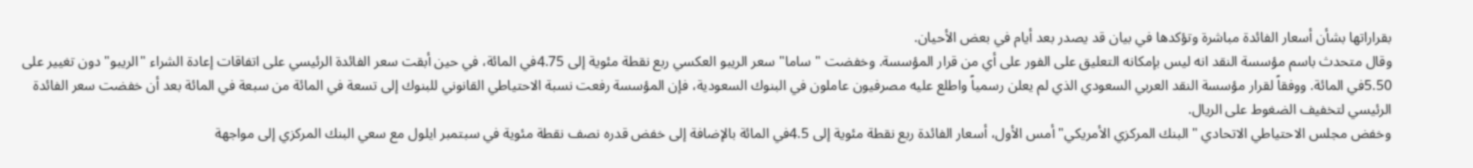بقراراتها بشأن أسعار الفائدة مباشرة وتؤكدها في بيان قد يصدر بعد أيام في بعض الأحيان.
وقال متحدث باسم مؤسسة النقد انه ليس بإمكانه التعليق على الفور على أي من قرار المؤسسة. وخفضت "ساما" سعر الريبو العكسي ربع نقطة مئوية إلى 4.75في المائة، في حين أبقت سعر الفائدة الرئيسي على اتفاقات إعادة الشراء "الريبو" دون تغيير على 5.50في المائة. ووفقاً لقرار مؤسسة النقد العربي السعودي الذي لم يعلن رسمياً واطلع عليه مصرفيون عاملون في البنوك السعودية، فإن المؤسسة رفعت نسبة الاحتياطي القانوني للبنوك إلى تسعة في المائة من سبعة في المائة بعد أن خفضت سعر الفائدة الرئيسي لتخفيف الضغوط على الريال.
وخفض مجلس الاحتياطي الاتحادي "البنك المركزي الأمريكي" أمس الأول، أسعار الفائدة ربع نقطة مئوية إلى 4.5في المائة بالإضافة إلى خفض قدره نصف نقطة مئوية في سبتمبر ايلول مع سعي البنك المركزي إلى مواجهة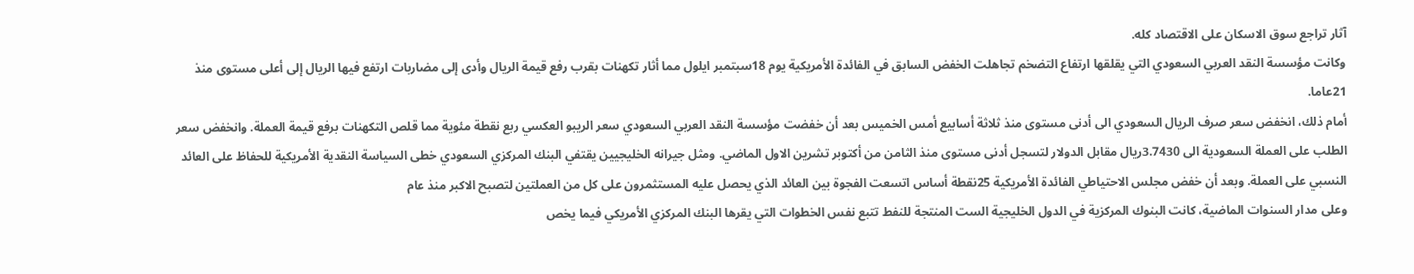آثار تراجع سوق الاسكان على الاقتصاد كله.
وكانت مؤسسة النقد العربي السعودي التي يقلقها ارتفاع التضخم تجاهلت الخفض السابق في الفائدة الأمريكية يوم 18سبتمبر ايلول مما أثار تكهنات بقرب رفع قيمة الريال وأدى إلى مضاربات ارتفع فيها الريال إلى أعلى مستوى منذ 21عاما.
أمام ذلك، انخفض سعر صرف الريال السعودي الى أدنى مستوى منذ ثلاثة أسابيع أمس الخميس بعد أن خفضت مؤسسة النقد العربي السعودي سعر الريبو العكسي ربع نقطة مئوية مما قلص التكهنات برفع قيمة العملة. وانخفض سعر الطلب على العملة السعودية الى 3.7430ريال مقابل الدولار لتسجل أدنى مستوى منذ الثامن من أكتوبر تشرين الاول الماضي. ومثل جيرانه الخليجيين يقتفي البنك المركزي السعودي خطى السياسة النقدية الأمريكية للحفاظ على العائد النسبي على العملة. وبعد أن خفض مجلس الاحتياطي الفائدة الأمريكية 25نقطة أساس اتسعت الفجوة بين العائد الذي يحصل عليه المستثمرون على كل من العملتين لتصبح الاكبر منذ عام
وعلى مدار السنوات الماضية، كانت البنوك المركزية في الدول الخليجية الست المنتجة للنفط تتبع نفس الخطوات التي يقرها البنك المركزي الأمريكي فيما يخص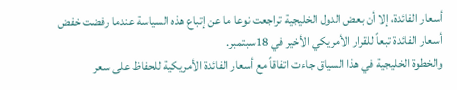أسعار الفائدة، إلا أن بعض الدول الخليجية تراجعت نوعا ما عن إتباع هذه السياسة عندما رفضت خفض أسعار الفائدة تبعاً للقرار الأمريكي الأخير في 18سبتمبر.
والخطوة الخليجية في هذا السياق جاءت اتفاقاً مع أسعار الفائدة الأمريكية للحفاظ على سعر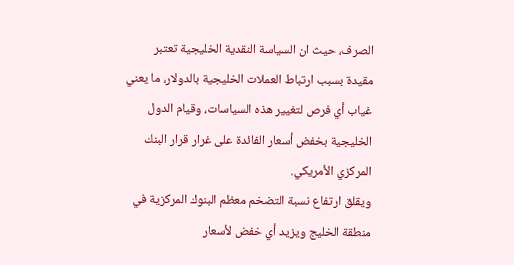الصرف، حيث ان السياسة النقدية الخليجية تعتبر مقيدة بسبب ارتباط العملات الخليجية بالدولار، ما يعني غياب أي فرص لتغيير هذه السياسات، وقيام الدول الخليجية بخفض أسعار الفائدة على غرار قرار البنك المركزي الأمريكي.
ويقلق ارتفاع نسبة التضخم معظم البنوك المركزية في منطقة الخليج ويزيد أي خفض لأسعار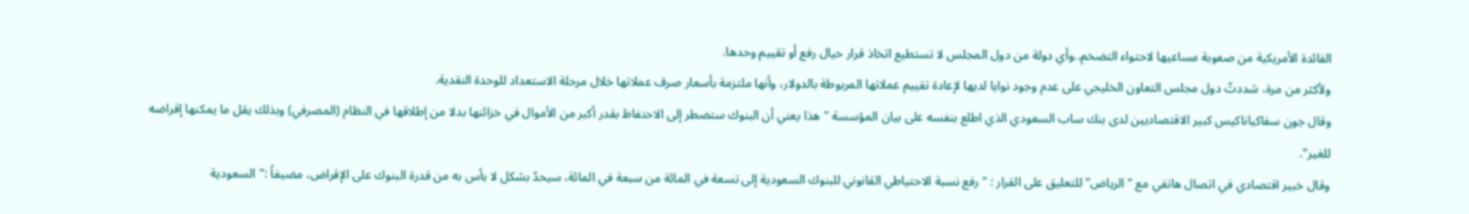الفائدة الأمريكية من صعوبة مساعيها لاحتواء التضخم..وأي دولة من دول المجلس لا تستطيع اتخاذ قرار حيال رفع أو تقييم وحدها.
ولأكثر من مرة، شددتّ دول مجلس التعاون الخليجي على عدم وجود نوايا لديها لإعادة تقييم عملاتها المربوطة بالدولار، وأنها ملتزمة بأسعار صرف عملاتها خلال مرحلة الاستعداد للوحدة النقدية.
وقال جون سفاكياناكيس كبير الاقتصاديين لدى بنك ساب السعودي الذي اطلع بنفسه على بيان المؤسسة "هذا يعني أن البنوك ستضطر إلى الاحتفاظ بقدر أكبر من الأموال في خزائنها بدلا من إطلاقها في النظام (المصرفي) وبذلك يقل ما يمكنها إقراضه للغير".
وقال خبير اقتصادي في اتصال هاتفي مع "الرياض" للتعليق على القرار : "رفع نسبة الاحتياطي القانوني للبنوك السعودية إلى تسعة في المائة من سبعة في المائة، سيحدّ بشكل لا بأس به من قدرة البنوك على الإقراض، مضيفاً :"السعودية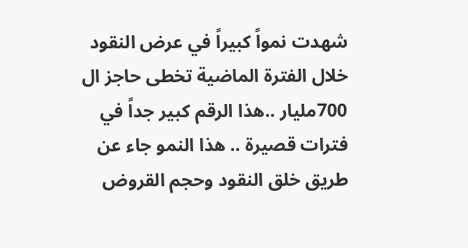شهدت نمواً كبيراً في عرض النقود خلال الفترة الماضية تخطى حاجز ال 700مليار ..هذا الرقم كبير جداً في فترات قصيرة .. هذا النمو جاء عن طريق خلق النقود وحجم القروض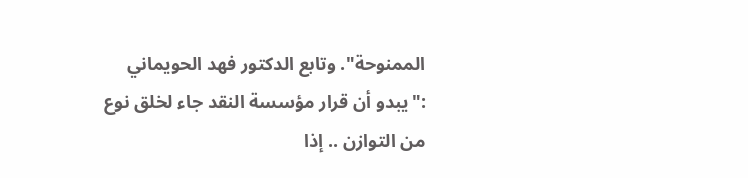الممنوحة". وتابع الدكتور فهد الحويماني :"يبدو أن قرار مؤسسة النقد جاء لخلق نوع من التوازن .. إذا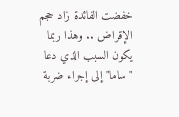خفضت الفائدة زاد حجم الإقراض .. وهذا ربما يكون السبب الذي دعا "ساما" إلى إجراء ضربة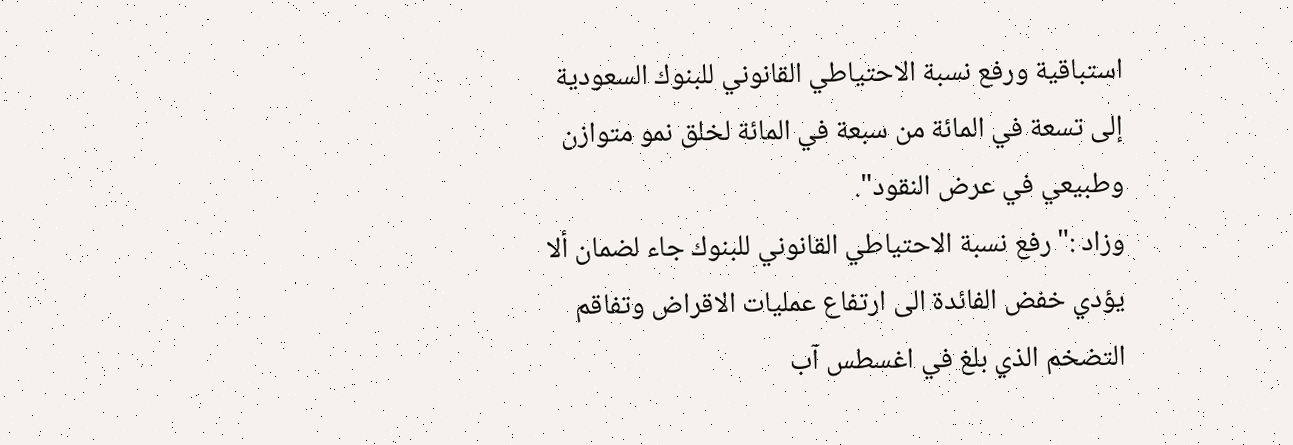استباقية ورفع نسبة الاحتياطي القانوني للبنوك السعودية إلى تسعة في المائة من سبعة في المائة لخلق نمو متوازن وطبيعي في عرض النقود".
وزاد :"رفع نسبة الاحتياطي القانوني للبنوك جاء لضمان ألا يؤدي خفض الفائدة الى ارتفاع عمليات الاقراض وتفاقم التضخم الذي بلغ في اغسطس آب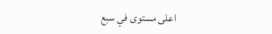اعلى مستوى في سبع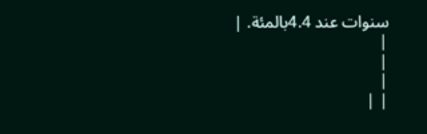سنوات عند 4.4بالمئة. |
|
|
|
| |